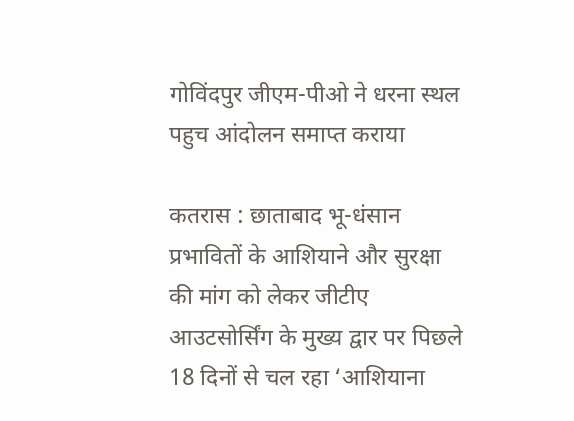गोविंदपुर जीएम-पीओ ने धरना स्थल पहुच आंदोलन समाप्त कराया

कतरास : छाताबाद भू-धंसान प्रभावितों के आशियाने और सुरक्षा की मांग को लेकर जीटीए आउटसोर्सिंग के मुख्य द्वार पर पिछले 18 दिनों से चल रहा ‘आशियाना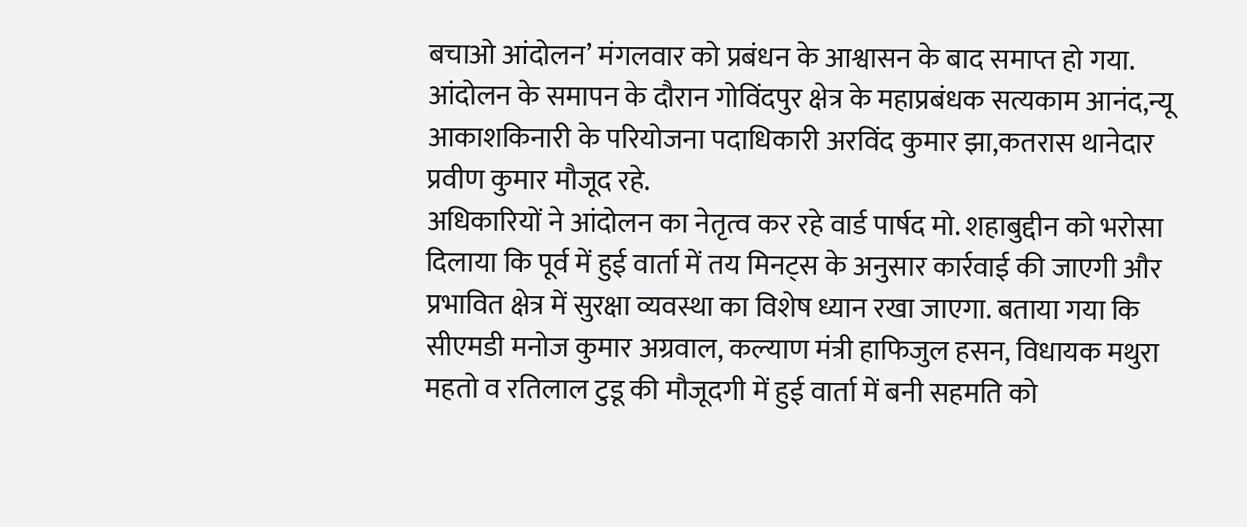बचाओ आंदोलन’ मंगलवार को प्रबंधन के आश्वासन के बाद समाप्त हो गया. आंदोलन के समापन के दौरान गोविंदपुर क्षेत्र के महाप्रबंधक सत्यकाम आनंद,न्यू आकाशकिनारी के परियोजना पदाधिकारी अरविंद कुमार झा,कतरास थानेदार प्रवीण कुमार मौजूद रहे.
अधिकारियों ने आंदोलन का नेतृत्व कर रहे वार्ड पार्षद मो. शहाबुद्दीन को भरोसा दिलाया कि पूर्व में हुई वार्ता में तय मिनट्स के अनुसार कार्रवाई की जाएगी और प्रभावित क्षेत्र में सुरक्षा व्यवस्था का विशेष ध्यान रखा जाएगा. बताया गया कि सीएमडी मनोज कुमार अग्रवाल, कल्याण मंत्री हाफिजुल हसन, विधायक मथुरा महतो व रतिलाल टुडू की मौजूदगी में हुई वार्ता में बनी सहमति को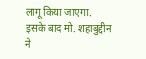लागू किया जाएगा.
इसके बाद मो. शहाबुद्दीन ने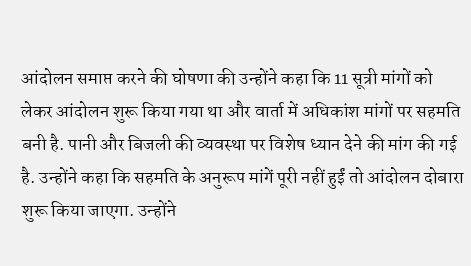आंदोलन समाप्त करने की घोषणा की उन्होंने कहा कि 11 सूत्री मांगों को लेकर आंदोलन शुरू किया गया था और वार्ता में अधिकांश मांगों पर सहमति बनी है. पानी और बिजली की व्यवस्था पर विशेष ध्यान देने की मांग की गई है. उन्होंने कहा कि सहमति के अनुरूप मांगें पूरी नहीं हुईं तो आंदोलन दोबारा शुरू किया जाएगा. उन्होंने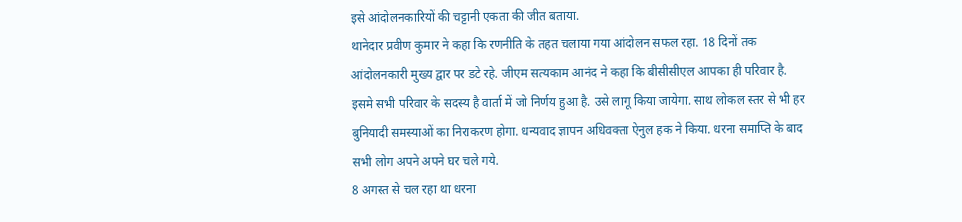इसे आंदोलनकारियों की चट्टानी एकता की जीत बताया.
थानेदार प्रवीण कुमार ने कहा कि रणनीति के तहत चलाया गया आंदोलन सफल रहा. 18 दिनों तक आंदोलनकारी मुख्य द्वार पर डटे रहे. जीएम सत्यकाम आनंद ने कहा कि बीसीसीएल आपका ही परिवार है. इसमे सभी परिवार के सदस्य है वार्ता में जो निर्णय हुआ है. उसे लागू किया जायेगा. साथ लोकल स्तर से भी हर बुनियादी समस्याओं का निराकरण होगा. धन्यवाद ज्ञापन अधिवक्ता ऐनुल हक ने किया. धरना समाप्ति के बाद सभी लोग अपने अपने घर चले गये.
8 अगस्त से चल रहा था धरना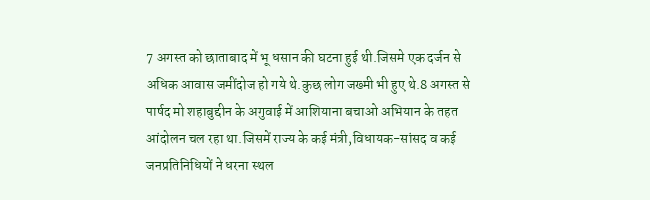7 अगस्त को छाताबाद में भू धसान की घटना हुई थी.जिसमे एक दर्जन से अधिक आवास जमींदोज हो गये थे.कुछ लोग जख्मी भी हुए थे.8 अगस्त से पार्षद मो शहाबुद्दीन के अगुवाई में आशियाना बचाओ अभियान के तहत आंदोलन चल रहा था.जिसमें राज्य के कई मंत्री,विधायक-सांसद व कई जनप्रतिनिधियों ने धरना स्थल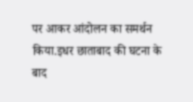पर आकर आंदोलन का समर्थन किया.इधर छाताबाद की घटना के बाद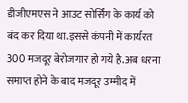डीजीएमएस ने आउट सोर्सिंग के कार्य को बंद कर दिया था.इससे कंपनी में कार्यरत 300 मजदूर बेरोजगार हो गये है.अब धरना समाप्त होने के बाद मजदूर उम्मीद में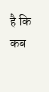है कि कब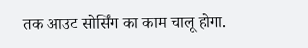तक आउट सोर्सिंग का काम चालू होगा.